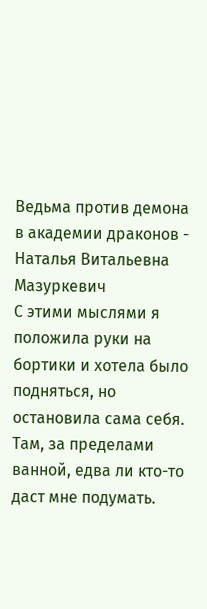Ведьма против демона в академии драконов - Наталья Витальевна Мазуркевич
С этими мыслями я положила руки на бортики и хотела было подняться, но остановила сама себя. Там, за пределами ванной, едва ли кто-то даст мне подумать.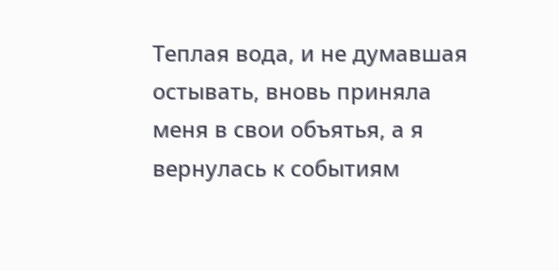Теплая вода, и не думавшая остывать, вновь приняла меня в свои объятья, а я вернулась к событиям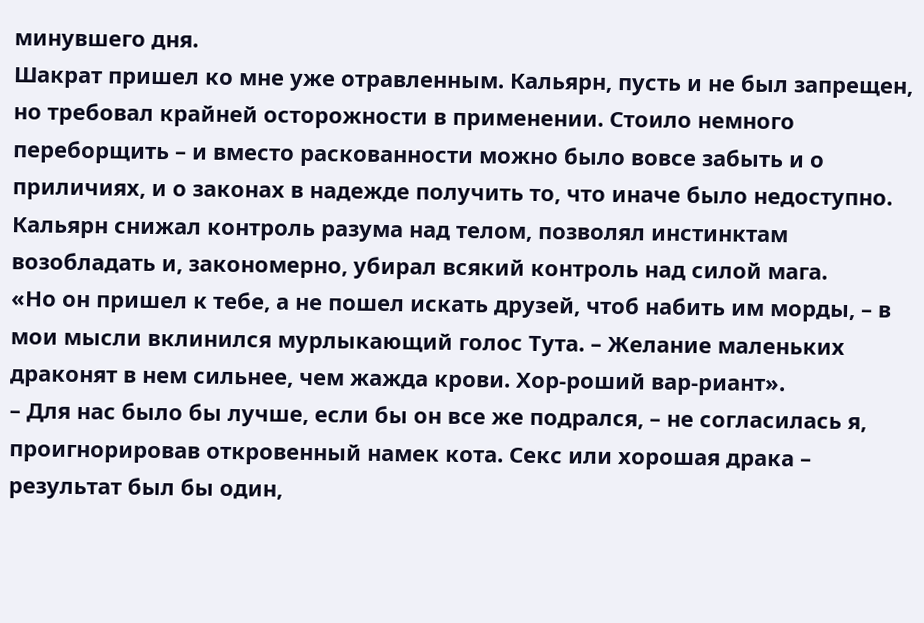минувшего дня.
Шакрат пришел ко мне уже отравленным. Кальярн, пусть и не был запрещен, но требовал крайней осторожности в применении. Стоило немного переборщить – и вместо раскованности можно было вовсе забыть и о приличиях, и о законах в надежде получить то, что иначе было недоступно. Кальярн снижал контроль разума над телом, позволял инстинктам возобладать и, закономерно, убирал всякий контроль над силой мага.
«Но он пришел к тебе, а не пошел искать друзей, чтоб набить им морды, – в мои мысли вклинился мурлыкающий голос Тута. – Желание маленьких драконят в нем сильнее, чем жажда крови. Хор-роший вар-риант».
– Для нас было бы лучше, если бы он все же подрался, – не согласилась я, проигнорировав откровенный намек кота. Секс или хорошая драка – результат был бы один,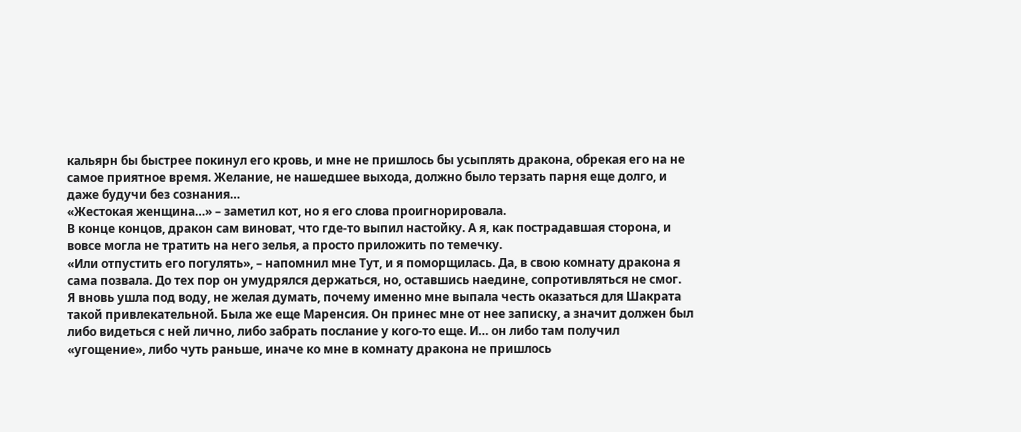кальярн бы быстрее покинул его кровь, и мне не пришлось бы усыплять дракона, обрекая его на не самое приятное время. Желание, не нашедшее выхода, должно было терзать парня еще долго, и даже будучи без сознания…
«Жестокая женщина…» – заметил кот, но я его слова проигнорировала.
В конце концов, дракон сам виноват, что где-то выпил настойку. А я, как пострадавшая сторона, и вовсе могла не тратить на него зелья, а просто приложить по темечку.
«Или отпустить его погулять», – напомнил мне Тут, и я поморщилась. Да, в свою комнату дракона я сама позвала. До тех пор он умудрялся держаться, но, оставшись наедине, сопротивляться не смог.
Я вновь ушла под воду, не желая думать, почему именно мне выпала честь оказаться для Шакрата такой привлекательной. Была же еще Маренсия. Он принес мне от нее записку, а значит должен был либо видеться с ней лично, либо забрать послание у кого-то еще. И… он либо там получил «угощение», либо чуть раньше, иначе ко мне в комнату дракона не пришлось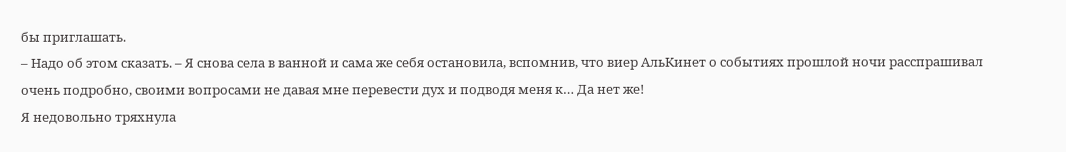бы приглашать.
– Надо об этом сказать. – Я снова села в ванной и сама же себя остановила, вспомнив, что виер АльКинет о событиях прошлой ночи расспрашивал очень подробно, своими вопросами не давая мне перевести дух и подводя меня к… Да нет же!
Я недовольно тряхнула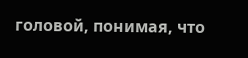головой, понимая, что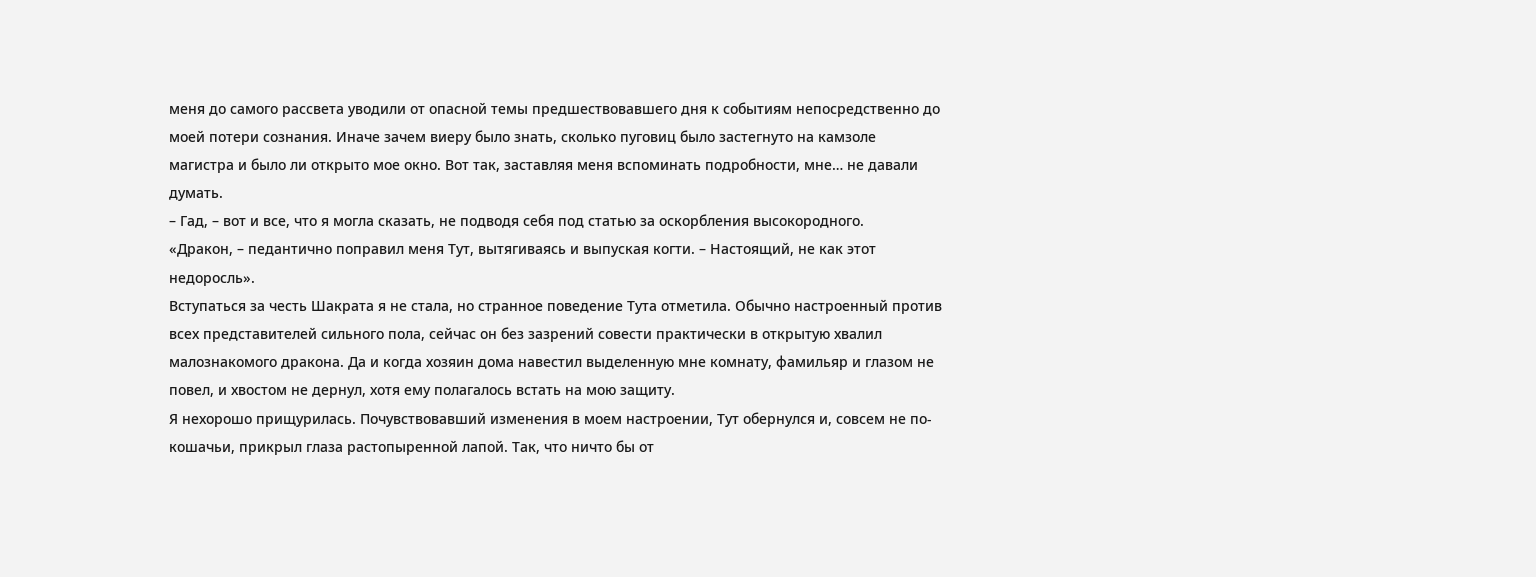меня до самого рассвета уводили от опасной темы предшествовавшего дня к событиям непосредственно до моей потери сознания. Иначе зачем виеру было знать, сколько пуговиц было застегнуто на камзоле магистра и было ли открыто мое окно. Вот так, заставляя меня вспоминать подробности, мне… не давали думать.
– Гад, – вот и все, что я могла сказать, не подводя себя под статью за оскорбления высокородного.
«Дракон, – педантично поправил меня Тут, вытягиваясь и выпуская когти. – Настоящий, не как этот недоросль».
Вступаться за честь Шакрата я не стала, но странное поведение Тута отметила. Обычно настроенный против всех представителей сильного пола, сейчас он без зазрений совести практически в открытую хвалил малознакомого дракона. Да и когда хозяин дома навестил выделенную мне комнату, фамильяр и глазом не повел, и хвостом не дернул, хотя ему полагалось встать на мою защиту.
Я нехорошо прищурилась. Почувствовавший изменения в моем настроении, Тут обернулся и, совсем не по-кошачьи, прикрыл глаза растопыренной лапой. Так, что ничто бы от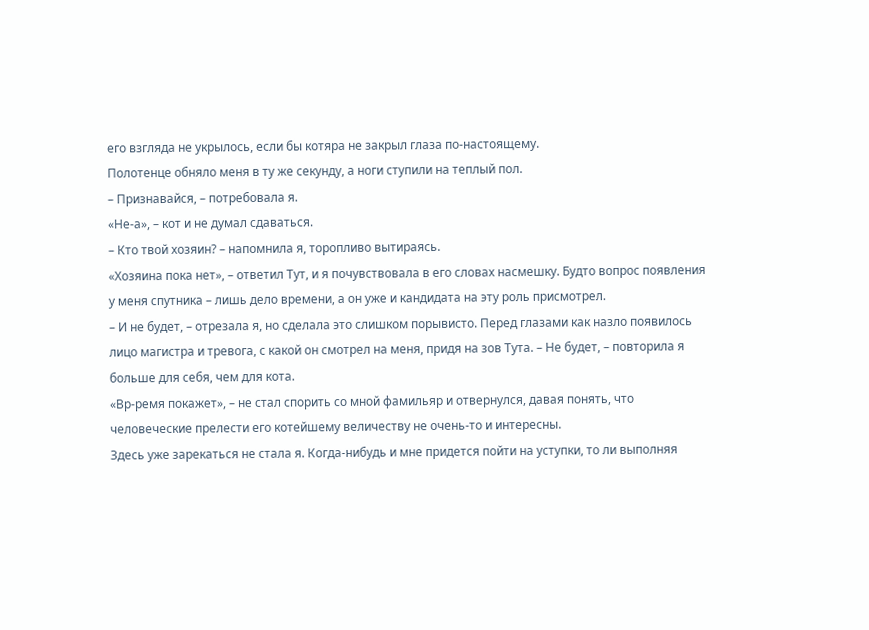его взгляда не укрылось, если бы котяра не закрыл глаза по-настоящему.
Полотенце обняло меня в ту же секунду, а ноги ступили на теплый пол.
– Признавайся, – потребовала я.
«Не-а», – кот и не думал сдаваться.
– Кто твой хозяин? – напомнила я, торопливо вытираясь.
«Хозяина пока нет», – ответил Тут, и я почувствовала в его словах насмешку. Будто вопрос появления у меня спутника – лишь дело времени, а он уже и кандидата на эту роль присмотрел.
– И не будет, – отрезала я, но сделала это слишком порывисто. Перед глазами как назло появилось лицо магистра и тревога, с какой он смотрел на меня, придя на зов Тута. – Не будет, – повторила я больше для себя, чем для кота.
«Вр-ремя покажет», – не стал спорить со мной фамильяр и отвернулся, давая понять, что человеческие прелести его котейшему величеству не очень-то и интересны.
Здесь уже зарекаться не стала я. Когда-нибудь и мне придется пойти на уступки, то ли выполняя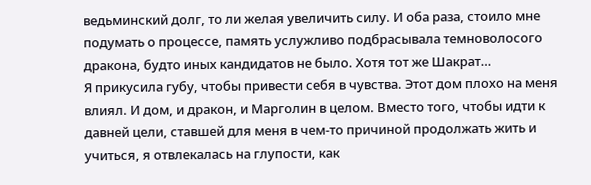ведьминский долг, то ли желая увеличить силу. И оба раза, стоило мне подумать о процессе, память услужливо подбрасывала темноволосого дракона, будто иных кандидатов не было. Хотя тот же Шакрат…
Я прикусила губу, чтобы привести себя в чувства. Этот дом плохо на меня влиял. И дом, и дракон, и Марголин в целом. Вместо того, чтобы идти к давней цели, ставшей для меня в чем-то причиной продолжать жить и учиться, я отвлекалась на глупости, как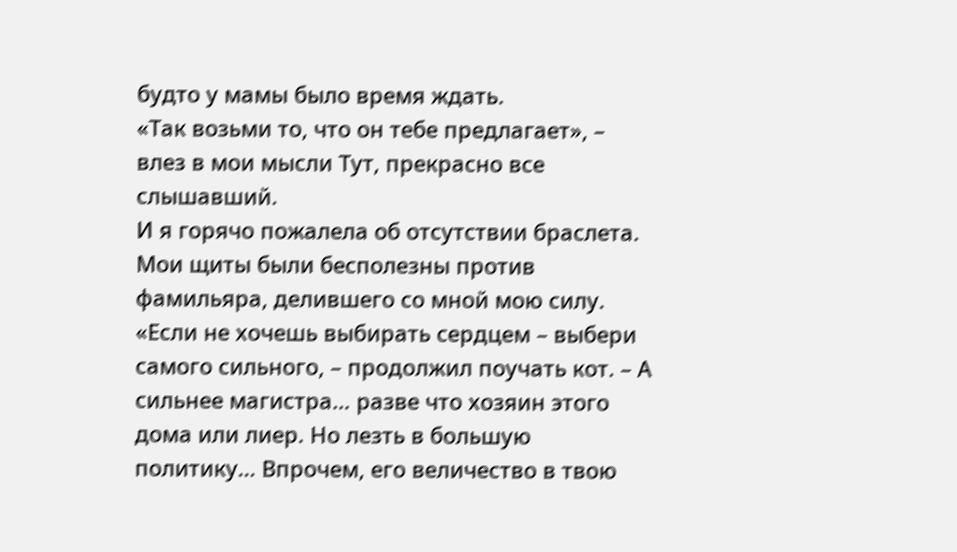будто у мамы было время ждать.
«Так возьми то, что он тебе предлагает», – влез в мои мысли Тут, прекрасно все слышавший.
И я горячо пожалела об отсутствии браслета. Мои щиты были бесполезны против фамильяра, делившего со мной мою силу.
«Если не хочешь выбирать сердцем – выбери самого сильного, – продолжил поучать кот. – А сильнее магистра… разве что хозяин этого дома или лиер. Но лезть в большую политику… Впрочем, его величество в твою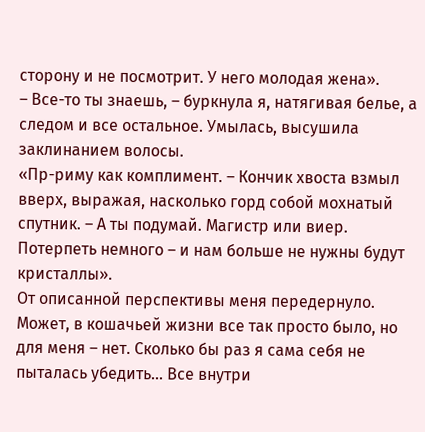сторону и не посмотрит. У него молодая жена».
– Все-то ты знаешь, – буркнула я, натягивая белье, а следом и все остальное. Умылась, высушила заклинанием волосы.
«Пр-риму как комплимент. – Кончик хвоста взмыл вверх, выражая, насколько горд собой мохнатый спутник. – А ты подумай. Магистр или виер. Потерпеть немного – и нам больше не нужны будут кристаллы».
От описанной перспективы меня передернуло. Может, в кошачьей жизни все так просто было, но для меня – нет. Сколько бы раз я сама себя не пыталась убедить… Все внутри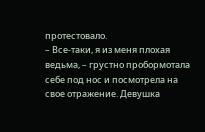протестовало.
– Все-таки, я из меня плохая ведьма, – грустно пробормотала себе под нос и посмотрела на свое отражение. Девушка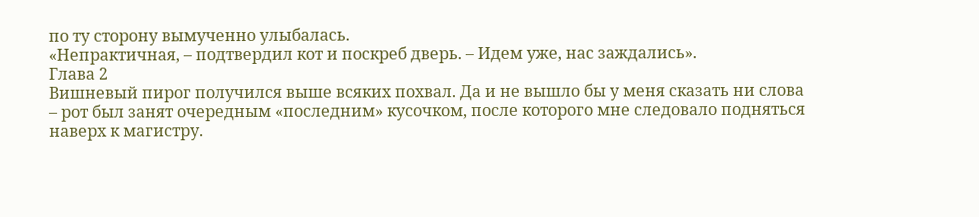по ту сторону вымученно улыбалась.
«Непрактичная, – подтвердил кот и поскреб дверь. – Идем уже, нас заждались».
Глава 2
Вишневый пирог получился выше всяких похвал. Да и не вышло бы у меня сказать ни слова – рот был занят очередным «последним» кусочком, после которого мне следовало подняться наверх к магистру.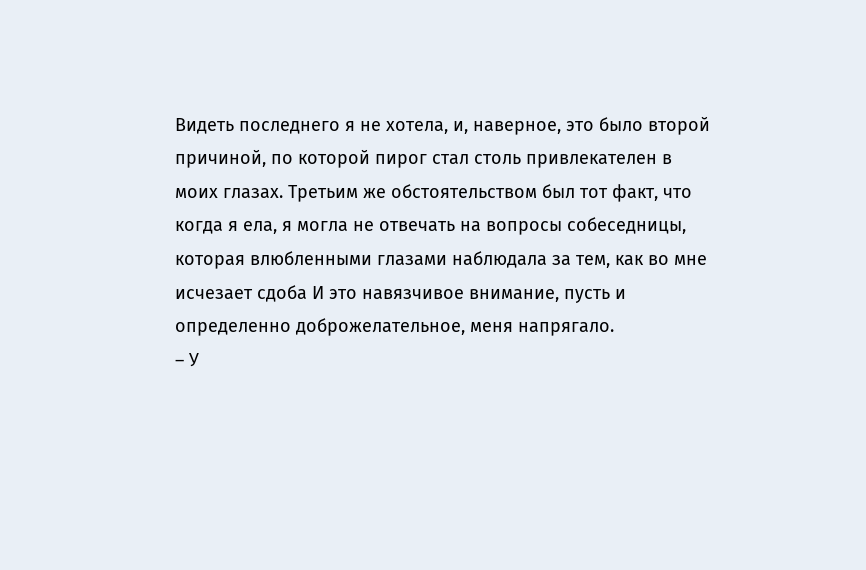Видеть последнего я не хотела, и, наверное, это было второй причиной, по которой пирог стал столь привлекателен в моих глазах. Третьим же обстоятельством был тот факт, что когда я ела, я могла не отвечать на вопросы собеседницы, которая влюбленными глазами наблюдала за тем, как во мне исчезает сдоба И это навязчивое внимание, пусть и определенно доброжелательное, меня напрягало.
– У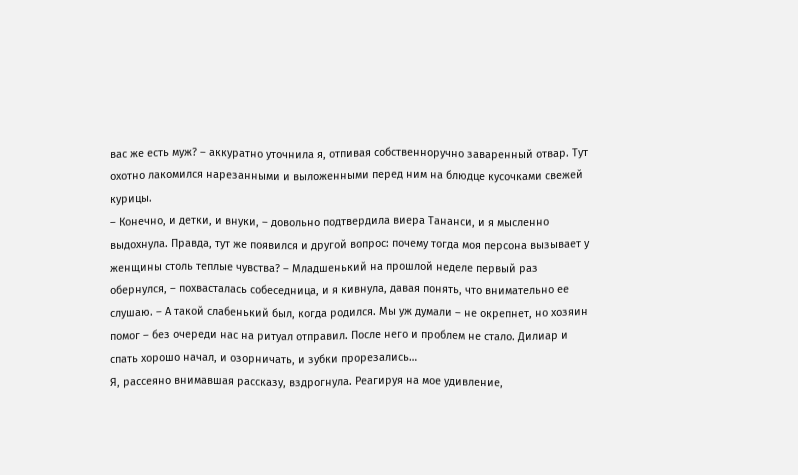вас же есть муж? – аккуратно уточнила я, отпивая собственноручно заваренный отвар. Тут охотно лакомился нарезанными и выложенными перед ним на блюдце кусочками свежей курицы.
– Конечно, и детки, и внуки, – довольно подтвердила виера Тананси, и я мысленно выдохнула. Правда, тут же появился и другой вопрос: почему тогда моя персона вызывает у женщины столь теплые чувства? – Младшенький на прошлой неделе первый раз обернулся, – похвасталась собеседница, и я кивнула, давая понять, что внимательно ее слушаю. – А такой слабенький был, когда родился. Мы уж думали – не окрепнет, но хозяин помог – без очереди нас на ритуал отправил. После него и проблем не стало. Дилиар и спать хорошо начал, и озорничать, и зубки прорезались…
Я, рассеяно внимавшая рассказу, вздрогнула. Реагируя на мое удивление,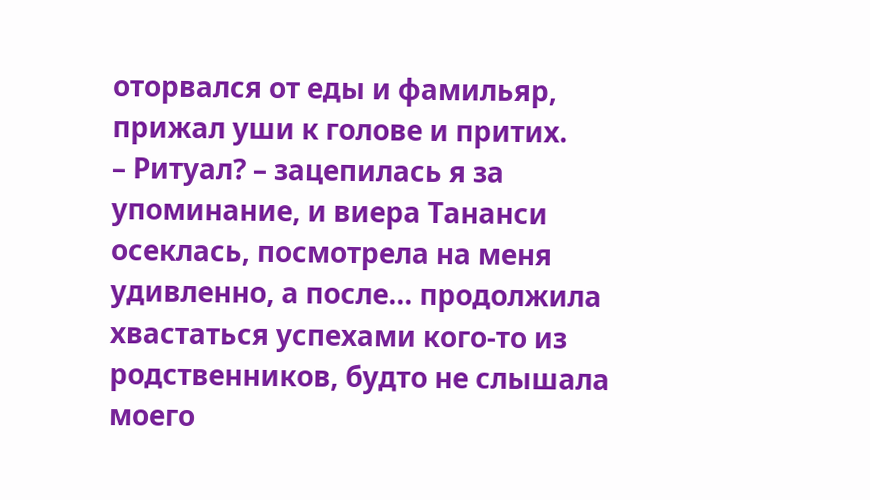оторвался от еды и фамильяр, прижал уши к голове и притих.
– Ритуал? – зацепилась я за упоминание, и виера Тананси осеклась, посмотрела на меня удивленно, а после… продолжила хвастаться успехами кого-то из родственников, будто не слышала моего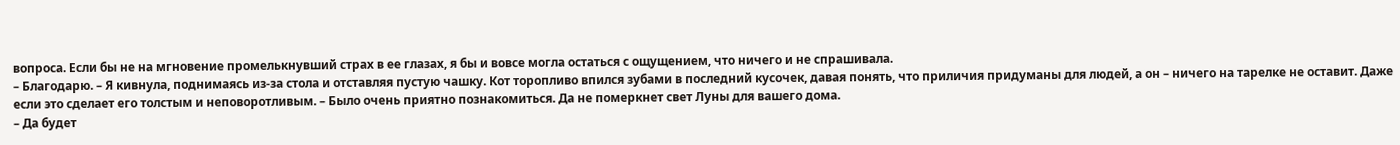вопроса. Если бы не на мгновение промелькнувший страх в ее глазах, я бы и вовсе могла остаться с ощущением, что ничего и не спрашивала.
– Благодарю. – Я кивнула, поднимаясь из-за стола и отставляя пустую чашку. Кот торопливо впился зубами в последний кусочек, давая понять, что приличия придуманы для людей, а он – ничего на тарелке не оставит. Даже если это сделает его толстым и неповоротливым. – Было очень приятно познакомиться. Да не померкнет свет Луны для вашего дома.
– Да будет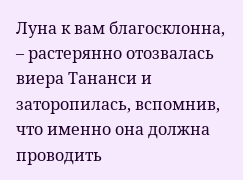Луна к вам благосклонна, – растерянно отозвалась виера Тананси и заторопилась, вспомнив, что именно она должна проводить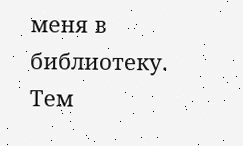меня в библиотеку.
Тем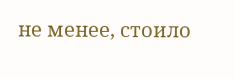не менее, стоило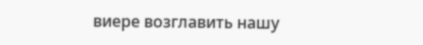виере возглавить нашу